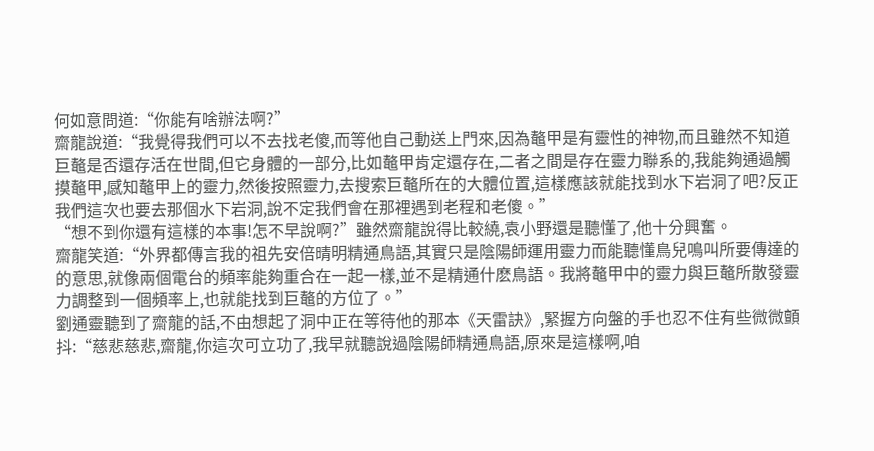何如意問道:“你能有啥辦法啊?”
齋龍說道:“我覺得我們可以不去找老傻,而等他自己動送上門來,因為鼇甲是有靈性的神物,而且雖然不知道巨鼇是否還存活在世間,但它身體的一部分,比如鼇甲肯定還存在,二者之間是存在靈力聯系的,我能夠通過觸摸鼇甲,感知鼇甲上的靈力,然後按照靈力,去搜索巨鼇所在的大體位置,這樣應該就能找到水下岩洞了吧?反正我們這次也要去那個水下岩洞,說不定我們會在那裡遇到老程和老傻。”
“想不到你還有這樣的本事!怎不早說啊?”雖然齋龍說得比較繞,袁小野還是聽懂了,他十分興奮。
齋龍笑道:“外界都傳言我的祖先安倍晴明精通鳥語,其實只是陰陽師運用靈力而能聽懂鳥兒鳴叫所要傳達的的意思,就像兩個電台的頻率能夠重合在一起一樣,並不是精通什麽鳥語。我將鼇甲中的靈力與巨鼇所散發靈力調整到一個頻率上,也就能找到巨鼇的方位了。”
劉通靈聽到了齋龍的話,不由想起了洞中正在等待他的那本《天雷訣》,緊握方向盤的手也忍不住有些微微顫抖:“慈悲慈悲,齋龍,你這次可立功了,我早就聽說過陰陽師精通鳥語,原來是這樣啊,咱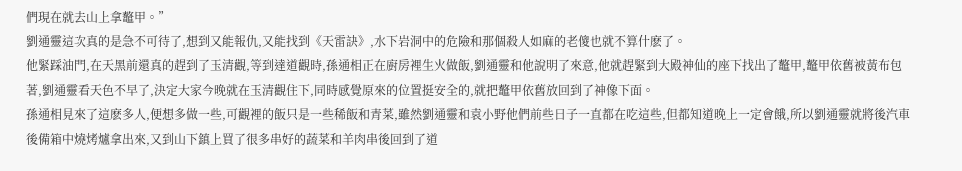們現在就去山上拿鼇甲。”
劉通靈這次真的是急不可待了,想到又能報仇,又能找到《天雷訣》,水下岩洞中的危險和那個殺人如麻的老傻也就不算什麽了。
他緊踩油門,在天黑前還真的趕到了玉清觀,等到達道觀時,孫通相正在廚房裡生火做飯,劉通靈和他說明了來意,他就趕緊到大殿神仙的座下找出了鼇甲,鼇甲依舊被黃布包著,劉通靈看天色不早了,決定大家今晚就在玉清觀住下,同時感覺原來的位置挺安全的,就把鼇甲依舊放回到了神像下面。
孫通相見來了這麽多人,便想多做一些,可觀裡的飯只是一些稀飯和青菜,雖然劉通靈和袁小野他們前些日子一直都在吃這些,但都知道晚上一定會餓,所以劉通靈就將後汽車後備箱中燒烤爐拿出來,又到山下鎮上買了很多串好的蔬菜和羊肉串後回到了道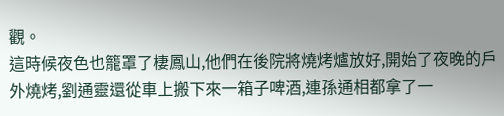觀。
這時候夜色也籠罩了棲鳳山,他們在後院將燒烤爐放好,開始了夜晚的戶外燒烤,劉通靈還從車上搬下來一箱子啤酒,連孫通相都拿了一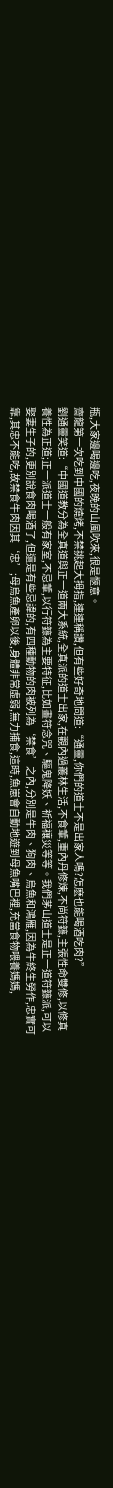瓶,大家邊喝邊吃,夜晚的山風吹來,很是愜意。
齋龍第一次吃到中國的燒烤,不禁挑起大拇指,連連稱讚,但有些好奇地問道:“通靈,你們的道士不是出家人嗎?怎麽也能喝酒吃肉?”
劉通靈笑道:“中國道教分為全真道與正一道兩大系統,全真派的道士出家,在觀內過叢林生活,不食葷,重內丹修煉,不尚符籙,主張性命雙修,以修真養性為正道;正一派道士一般有家室,不忌葷,以行符籙為主要特征,比如畫符念咒、驅鬼降妖、祈福禳災等等。我們茅山道士是正一道符籙派,可以娶妻生子的,更別說食肉喝酒了,但還是有些忌諱的,有四種動物的肉被列為‘禁食’之內,分別是牛肉、狗肉、烏魚和鴻雁,因為牛終生勞作,忠實可靠,其忠不能吃,故禁食牛肉因其‘忠’;母烏魚產卵以後,身體非常虛弱,無力捕食,這時,魚崽會自動地遊到母魚嘴巴裡,充當食物喂養媽媽,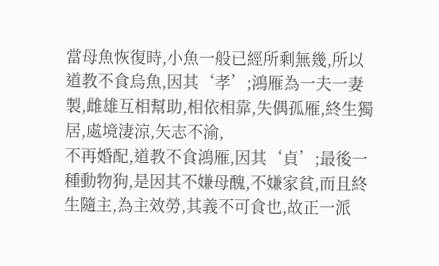當母魚恢復時,小魚一般已經所剩無幾,所以道教不食烏魚,因其‘孝’;鴻雁為一夫一妻製,雌雄互相幫助,相依相靠,失偶孤雁,終生獨居,處境淒涼,矢志不渝,
不再婚配,道教不食鴻雁,因其‘貞’;最後一種動物狗,是因其不嫌母醜,不嫌家貧,而且終生隨主,為主效勞,其義不可食也,故正一派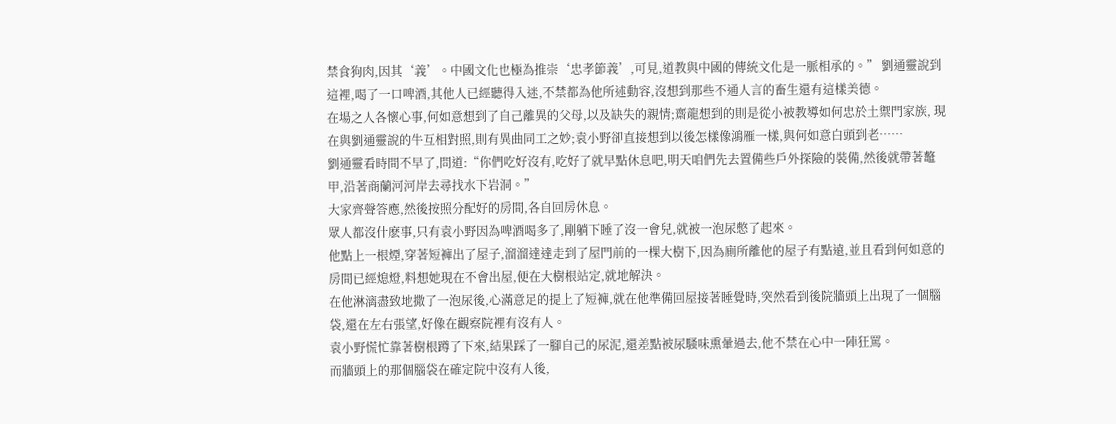禁食狗肉,因其‘義’。中國文化也極為推崇‘忠孝節義’,可見,道教與中國的傳統文化是一脈相承的。” 劉通靈說到這裡,喝了一口啤酒,其他人已經聽得入迷,不禁都為他所述動容,沒想到那些不通人言的畜生還有這樣美德。
在場之人各懷心事,何如意想到了自己離異的父母,以及缺失的親情;齋龍想到的則是從小被教導如何忠於土禦門家族, 現在與劉通靈說的牛互相對照,則有異曲同工之妙;袁小野卻直接想到以後怎樣像鴻雁一樣,與何如意白頭到老……
劉通靈看時間不早了,問道:“你們吃好沒有,吃好了就早點休息吧,明天咱們先去置備些戶外探險的裝備,然後就帶著鼇甲,沿著商蘭河河岸去尋找水下岩洞。”
大家齊聲答應,然後按照分配好的房間,各自回房休息。
眾人都沒什麽事,只有袁小野因為啤酒喝多了,剛躺下睡了沒一會兒,就被一泡尿憋了起來。
他點上一根煙,穿著短褲出了屋子,溜溜達達走到了屋門前的一棵大樹下,因為廁所離他的屋子有點遠,並且看到何如意的房間已經熄燈,料想她現在不會出屋,便在大樹根站定,就地解決。
在他淋漓盡致地撒了一泡尿後,心滿意足的提上了短褲,就在他準備回屋接著睡覺時,突然看到後院牆頭上出現了一個腦袋,還在左右張望,好像在觀察院裡有沒有人。
袁小野慌忙靠著樹根蹲了下來,結果踩了一腳自己的尿泥,還差點被尿騷味熏暈過去,他不禁在心中一陣狂罵。
而牆頭上的那個腦袋在確定院中沒有人後,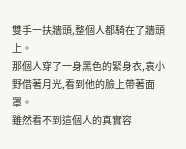雙手一扶牆頭,整個人都騎在了牆頭上。
那個人穿了一身黑色的緊身衣,袁小野借著月光,看到他的臉上帶著面罩。
雖然看不到這個人的真實容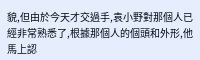貌,但由於今天才交過手,袁小野對那個人已經非常熟悉了,根據那個人的個頭和外形,他馬上認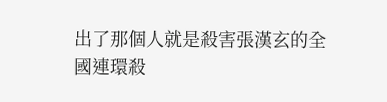出了那個人就是殺害張漢玄的全國連環殺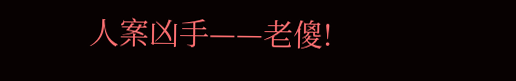人案凶手——老傻!